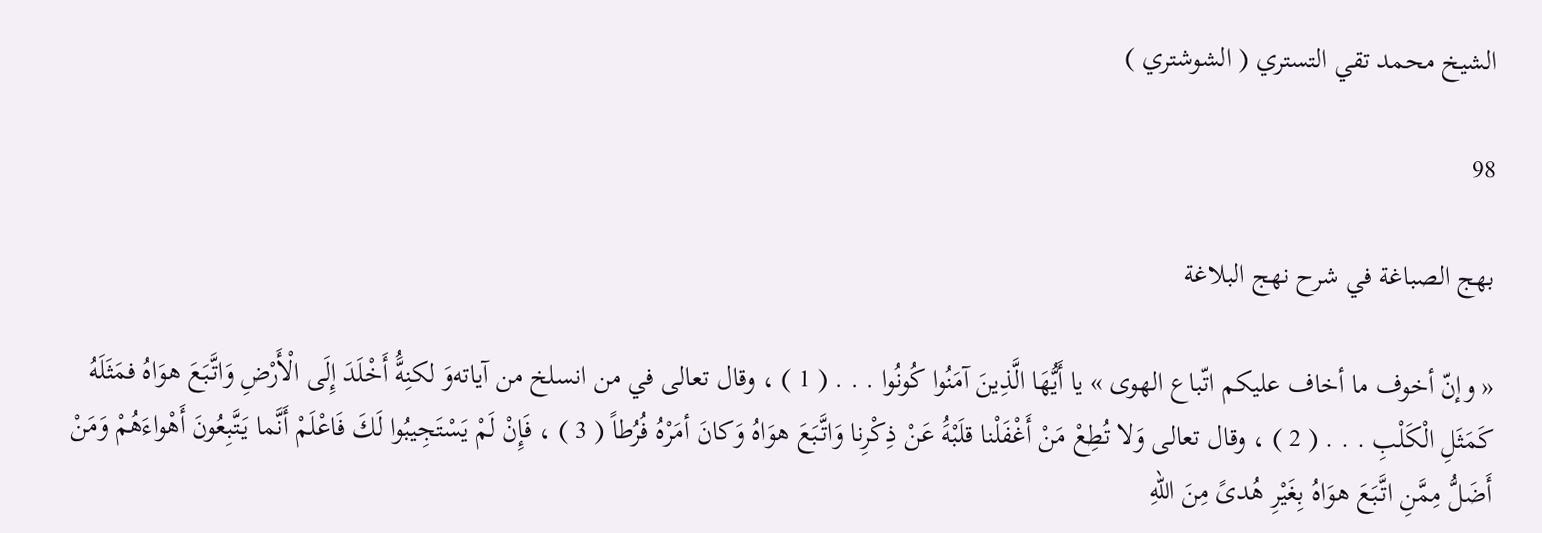الشيخ محمد تقي التستري ( الشوشتري )

98

بهج الصباغة في شرح نهج البلاغة

« وإنّ أخوف ما أخاف عليكم اتّباع الهوى » يا أَيُّهَا الَّذِينَ آمَنُوا كُونُوا . . . ( 1 ) ، وقال تعالى في من انسلخ من آياته‌وَ لكنِهَُّ أَخْلَدَ إِلَى الْأَرْضِ وَاتَّبَعَ هوَاهُ فمَثَلَهُ كَمَثَلِ الْكَلْبِ . . . ( 2 ) ، وقال تعالى وَلا تُطِعْ مَنْ أَغْفَلْنا قلَبْهَُ عَنْ ذِكْرِنا وَاتَّبَعَ هوَاهُ وَكانَ أمَرْهُ فُرُطاً ( 3 ) ، فَإِنْ لَمْ يَسْتَجِيبُوا لَكَ فَاعْلَمْ أَنَّما يَتَّبِعُونَ أَهْواءَهُمْ وَمَنْ أَضَلُّ مِمَّنِ اتَّبَعَ هوَاهُ بِغَيْرِ هُدىً مِنَ اللّهِ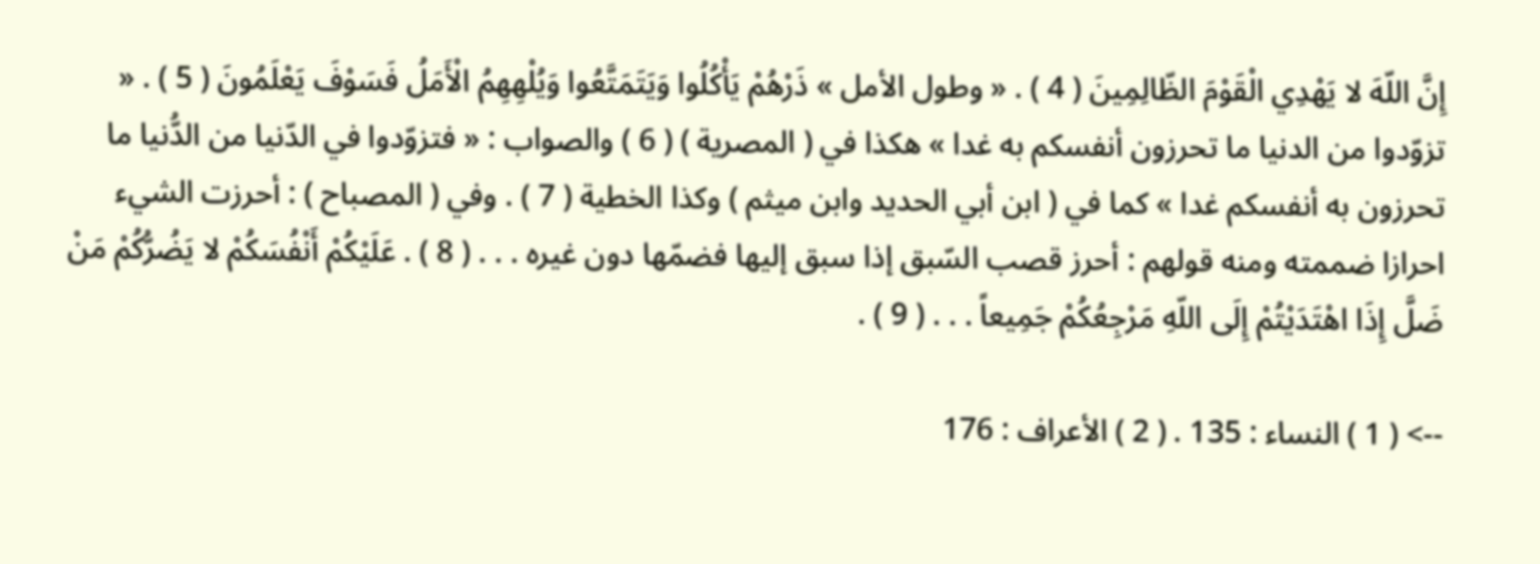إِنَّ اللّهَ لا يَهْدِي الْقَوْمَ الظّالِمِينَ ( 4 ) . « وطول الأمل » ذَرْهُمْ يَأْكُلُوا وَيَتَمَتَّعُوا وَيُلْهِهِمُ الْأَمَلُ فَسَوْفَ يَعْلَمُونَ ( 5 ) . « تزوّدوا من الدنيا ما تحرزون أنفسكم به غدا » هكذا في ( المصرية ) ( 6 ) والصواب : « فتزوّدوا في الدّنيا من الدُّنيا ما تحرزون به أنفسكم غدا » كما في ( ابن أبي الحديد وابن ميثم ) وكذا الخطية ( 7 ) . وفي ( المصباح ) : أحرزت الشيء احرازا ضممته ومنه قولهم : أحرز قصب السّبق إذا سبق إليها فضمّها دون غيره . . . ( 8 ) . عَلَيْكُمْ أَنْفُسَكُمْ لا يَضُرُّكُمْ مَنْ ضَلَّ إِذَا اهْتَدَيْتُمْ إِلَى اللّهِ مَرْجِعُكُمْ جَمِيعاً . . . ( 9 ) .

--> ( 1 ) النساء : 135 . ( 2 ) الأعراف : 176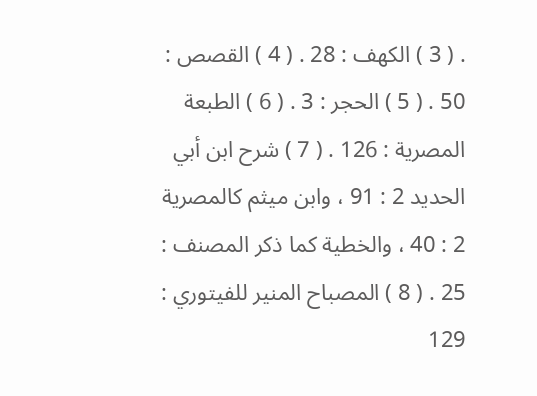. ( 3 ) الكهف : 28 . ( 4 ) القصص : 50 . ( 5 ) الحجر : 3 . ( 6 ) الطبعة المصرية : 126 . ( 7 ) شرح ابن أبي الحديد 2 : 91 ، وابن ميثم كالمصرية 2 : 40 ، والخطية كما ذكر المصنف : 25 . ( 8 ) المصباح المنير للفيتوري : 129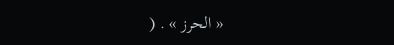« الحرز » . (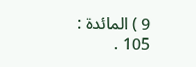9 ) المائدة : 105 .